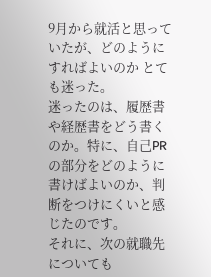9月から就活と思っていたが、どのようにすればよいのか とても迷った。
迷ったのは、履歴書や経歴書をどう書くのか。特に、自己PRの部分をどのように書けばよいのか、判断をつけにくいと感じたのです。
それに、次の就職先についても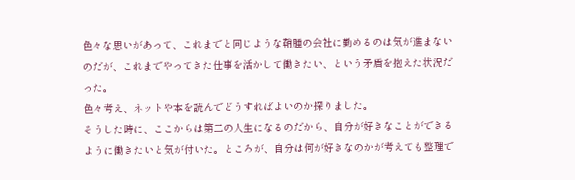色々な思いがあって、これまでと同じような鞘腫の会社に勤めるのは気が進まないのだが、これまでやってきた仕事を活かして働きたい、という矛盾を抱えた状況だった。
色々考え、ネットや本を読んでどうすればよいのか探りました。
そうした時に、ここからは第二の人生になるのだから、自分が好きなことができるように働きたいと気が付いた。ところが、自分は何が好きなのかが考えても整理で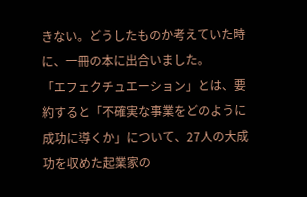きない。どうしたものか考えていた時に、一冊の本に出合いました。
「エフェクチュエーション」とは、要約すると「不確実な事業をどのように成功に導くか」について、27人の大成功を収めた起業家の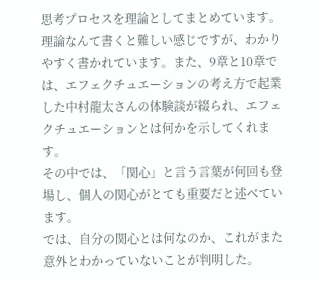思考プロセスを理論としてまとめています。理論なんて書くと難しい感じですが、わかりやすく書かれています。また、9章と10章では、エフェクチュエーションの考え方で起業した中村龍太さんの体験談が綴られ、エフェクチュエーションとは何かを示してくれます。
その中では、「関心」と言う言葉が何回も登場し、個人の関心がとても重要だと述べています。
では、自分の関心とは何なのか、これがまた意外とわかっていないことが判明した。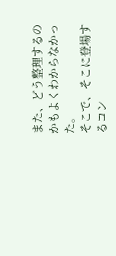また、どう整理するのかもよくわからなかった。
そこで、そこに登場するコン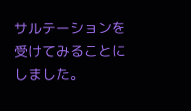サルテーションを受けてみることにしました。